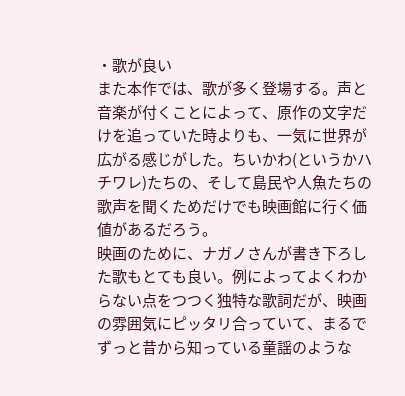・歌が良い
また本作では、歌が多く登場する。声と音楽が付くことによって、原作の文字だけを追っていた時よりも、一気に世界が広がる感じがした。ちいかわ(というかハチワレ)たちの、そして島民や人魚たちの歌声を聞くためだけでも映画館に行く価値があるだろう。
映画のために、ナガノさんが書き下ろした歌もとても良い。例によってよくわからない点をつつく独特な歌詞だが、映画の雰囲気にピッタリ合っていて、まるでずっと昔から知っている童謡のような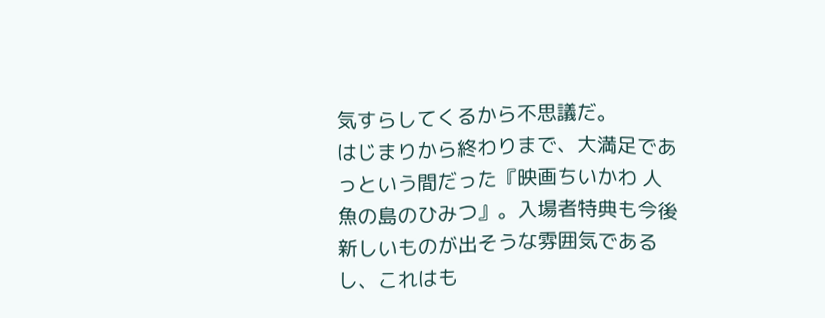気すらしてくるから不思議だ。
はじまりから終わりまで、大満足であっという間だった『映画ちいかわ 人魚の島のひみつ』。入場者特典も今後新しいものが出そうな雰囲気であるし、これはも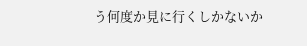う何度か見に行くしかないか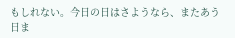もしれない。今日の日はさようなら、またあう日ま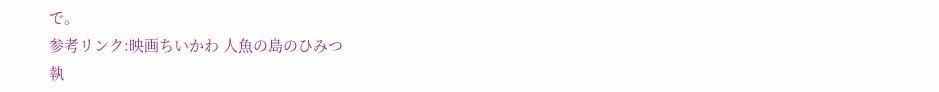で。
参考リンク:映画ちいかわ 人魚の島のひみつ
執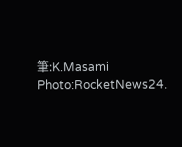筆:K.Masami
Photo:RocketNews24.